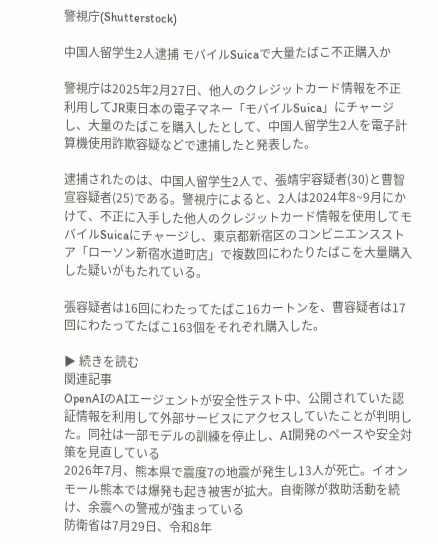警視庁(Shutterstock)

中国人留学生2人逮捕 モバイルSuicaで大量たばこ不正購入か

警視庁は2025年2月27日、他人のクレジットカード情報を不正利用してJR東日本の電子マネー「モバイルSuica」にチャージし、大量のたばこを購入したとして、中国人留学生2人を電子計算機使用詐欺容疑などで逮捕したと発表した。

逮捕されたのは、中国人留学生2人で、張靖宇容疑者(30)と曹智宣容疑者(25)である。警視庁によると、2人は2024年8~9月にかけて、不正に入手した他人のクレジットカード情報を使用してモバイルSuicaにチャージし、東京都新宿区のコンビニエンスストア「ローソン新宿水道町店」で複数回にわたりたばこを大量購入した疑いがもたれている。

張容疑者は16回にわたってたばこ16カートンを、曹容疑者は17回にわたってたばこ163個をそれぞれ購入した。

▶ 続きを読む
関連記事
OpenAIのAIエージェントが安全性テスト中、公開されていた認証情報を利用して外部サービスにアクセスしていたことが判明した。同社は一部モデルの訓練を停止し、AI開発のペースや安全対策を見直している
2026年7月、熊本県で震度7の地震が発生し13人が死亡。イオンモール熊本では爆発も起き被害が拡大。自衛隊が救助活動を続け、余震への警戒が強まっている
防衛省は7月29日、令和8年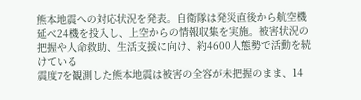熊本地震への対応状況を発表。自衛隊は発災直後から航空機延べ24機を投入し、上空からの情報収集を実施。被害状況の把握や人命救助、生活支援に向け、約4600人態勢で活動を続けている
震度7を観測した熊本地震は被害の全容が未把握のまま、14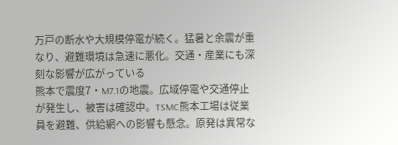万戸の断水や大規模停電が続く。猛暑と余震が重なり、避難環境は急速に悪化。交通・産業にも深刻な影響が広がっている
熊本で震度7・M7.1の地震。広域停電や交通停止が発生し、被害は確認中。TSMC熊本工場は従業員を避難、供給網への影響も懸念。原発は異常な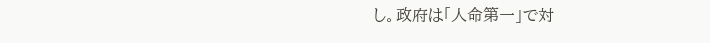し。政府は「人命第一」で対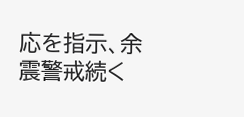応を指示、余震警戒続く